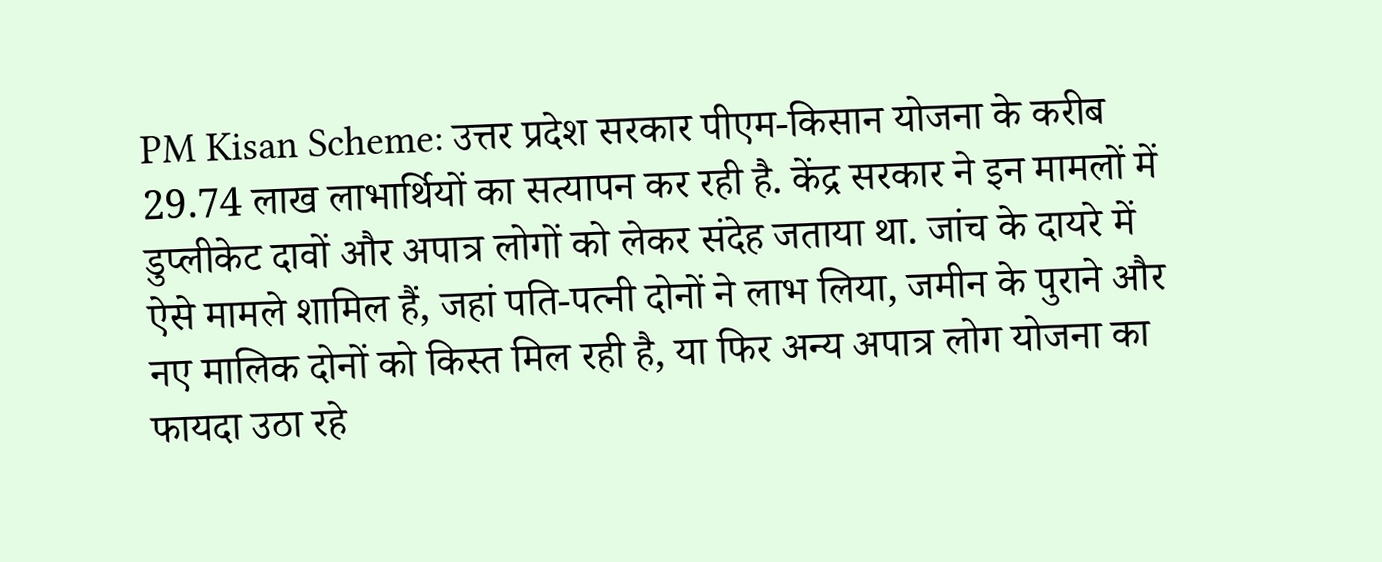PM Kisan Scheme: उत्तर प्रदेश सरकार पीएम-किसान योजना के करीब 29.74 लाख लाभार्थियों का सत्यापन कर रही है. केंद्र सरकार ने इन मामलों में डुप्लीकेट दावों और अपात्र लोगों को लेकर संदेह जताया था. जांच के दायरे में ऐसे मामले शामिल हैं, जहां पति-पत्नी दोनों ने लाभ लिया, जमीन के पुराने और नए मालिक दोनों को किस्त मिल रही है, या फिर अन्य अपात्र लोग योजना का फायदा उठा रहे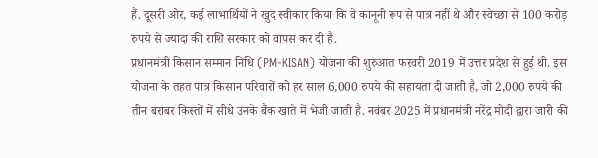हैं. दूसरी ओर, कई लाभार्थियों ने खुद स्वीकार किया कि वे कानूनी रूप से पात्र नहीं थे और स्वेच्छा से 100 करोड़ रुपये से ज्यादा की राशि सरकार को वापस कर दी है.
प्रधानमंत्री किसान सम्मान निधि (PM-KISAN) योजना की शुरुआत फरवरी 2019 में उत्तर प्रदेश से हुई थी. इस योजना के तहत पात्र किसान परिवारों को हर साल 6,000 रुपये की सहायता दी जाती है, जो 2,000 रुपये की तीन बराबर किस्तों में सीधे उनके बैंक खाते में भेजी जाती है. नवंबर 2025 में प्रधानमंत्री नरेंद्र मोदी द्वारा जारी की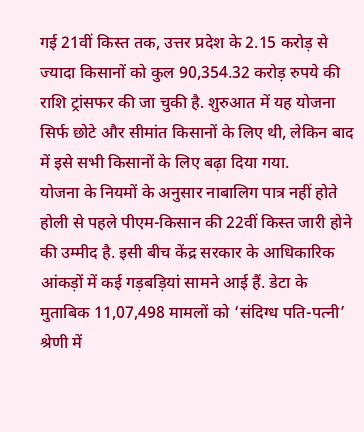गई 21वीं किस्त तक, उत्तर प्रदेश के 2.15 करोड़ से ज्यादा किसानों को कुल 90,354.32 करोड़ रुपये की राशि ट्रांसफर की जा चुकी है. शुरुआत में यह योजना सिर्फ छोटे और सीमांत किसानों के लिए थी, लेकिन बाद में इसे सभी किसानों के लिए बढ़ा दिया गया.
योजना के नियमों के अनुसार नाबालिग पात्र नहीं होते
होली से पहले पीएम-किसान की 22वीं किस्त जारी होने की उम्मीद है. इसी बीच केंद्र सरकार के आधिकारिक आंकड़ों में कई गड़बड़ियां सामने आई हैं. डेटा के मुताबिक 11,07,498 मामलों को ‘संदिग्ध पति-पत्नी’ श्रेणी में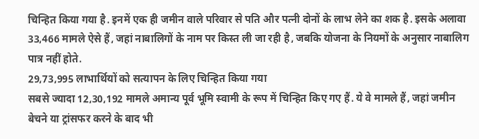चिन्हित किया गया है. इनमें एक ही जमीन वाले परिवार से पति और पत्नी दोनों के लाभ लेने का शक है. इसके अलावा 33,466 मामले ऐसे हैं, जहां नाबालिगों के नाम पर किस्त ली जा रही है, जबकि योजना के नियमों के अनुसार नाबालिग पात्र नहीं होते.
29,73,995 लाभार्थियों को सत्यापन के लिए चिन्हित किया गया
सबसे ज्यादा 12,30,192 मामले अमान्य पूर्व भूमि स्वामी के रूप में चिन्हित किए गए हैं. ये वे मामले हैं, जहां जमीन बेचने या ट्रांसफर करने के बाद भी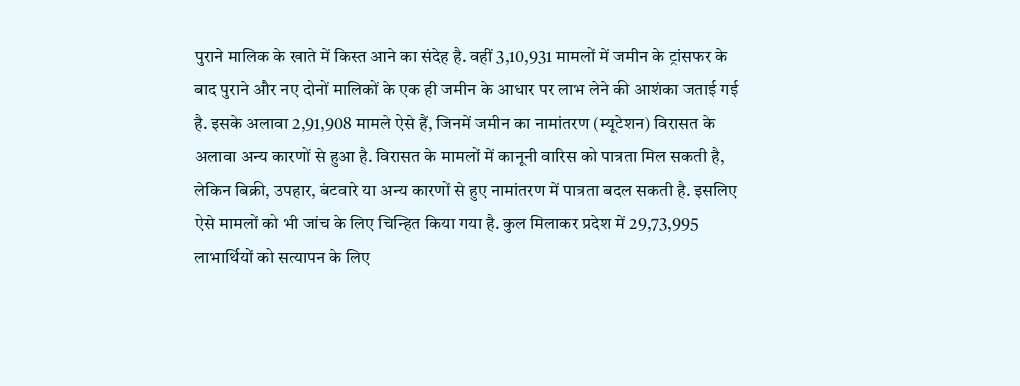पुराने मालिक के खाते में किस्त आने का संदेह है. वहीं 3,10,931 मामलों में जमीन के ट्रांसफर के बाद पुराने और नए दोनों मालिकों के एक ही जमीन के आधार पर लाभ लेने की आशंका जताई गई है. इसके अलावा 2,91,908 मामले ऐसे हैं, जिनमें जमीन का नामांतरण (म्यूटेशन) विरासत के अलावा अन्य कारणों से हुआ है. विरासत के मामलों में कानूनी वारिस को पात्रता मिल सकती है, लेकिन बिक्री, उपहार, बंटवारे या अन्य कारणों से हुए नामांतरण में पात्रता बदल सकती है. इसलिए ऐसे मामलों को भी जांच के लिए चिन्हित किया गया है. कुल मिलाकर प्रदेश में 29,73,995 लाभार्थियों को सत्यापन के लिए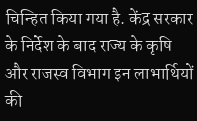चिन्हित किया गया है. केंद्र सरकार के निर्देश के बाद राज्य के कृषि और राजस्व विभाग इन लाभार्थियों की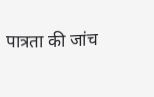पात्रता की जांच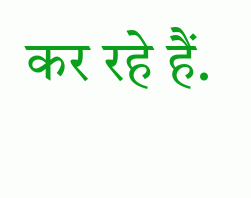कर रहे हैं.